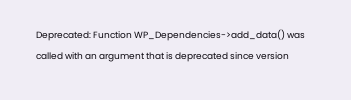Deprecated: Function WP_Dependencies->add_data() was called with an argument that is deprecated since version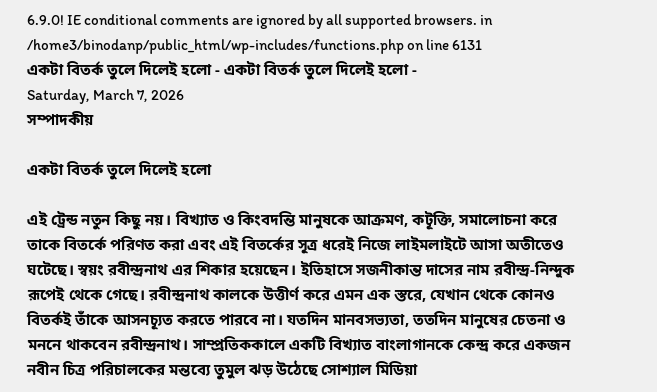6.9.0! IE conditional comments are ignored by all supported browsers. in /home3/binodanp/public_html/wp-includes/functions.php on line 6131
একটা বিতর্ক তুলে দিলেই হলো - একটা বিতর্ক তুলে দিলেই হলো -
Saturday, March 7, 2026
সম্পাদকীয়

একটা বিতর্ক তুলে দিলেই হলো

এই ট্রেন্ড নতুন কিছু নয়। বিখ্যাত ও কিংবদন্তি মানুষকে আক্রমণ, কটূক্তি, সমালোচনা করে তাকে বিতর্কে পরিণত করা এবং এই বিতর্কের সূত্র ধরেই নিজে লাইমলাইটে আসা অতীতেও ঘটেছে। স্বয়ং রবীন্দ্রনাথ এর শিকার হয়েছেন। ইতিহাসে সজনীকান্ত দাসের নাম রবীন্দ্র-নিন্দুক রূপেই থেকে গেছে। রবীন্দ্রনাথ কালকে উত্তীর্ণ করে এমন এক স্তরে, যেখান থেকে কোনও বিতর্কই তাঁকে আসনচ্যূত করতে পারবে না। যতদিন মানবসভ্যতা, ততদিন মানুষের চেতনা ও মননে থাকবেন রবীন্দ্রনাথ। সাম্প্রতিককালে একটি বিখ্যাত বাংলাগানকে কেন্দ্র করে একজন নবীন চিত্র পরিচালকের মন্তব্যে তুমুল ঝড় উঠেছে সোশ্যাল মিডিয়া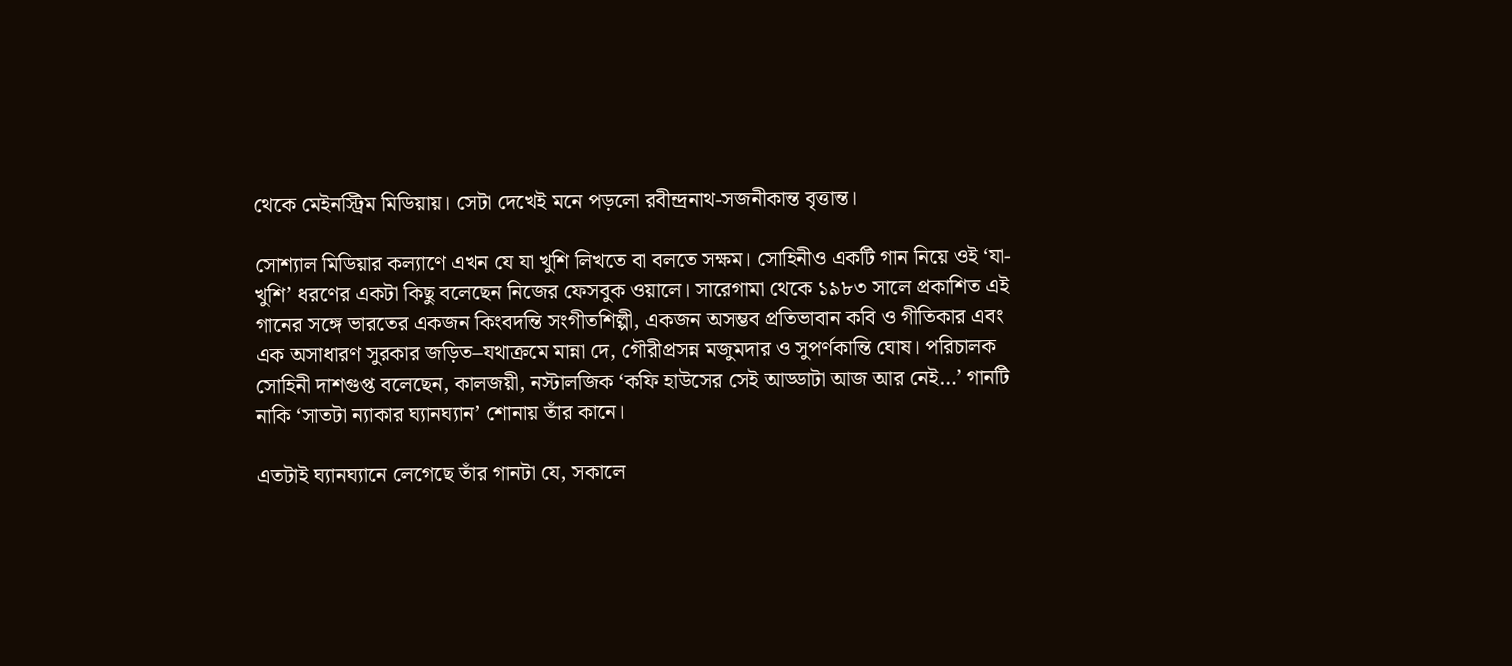থেকে মেইনস্ট্রিম মিডিয়ায়। সেটা দেখেই মনে পড়লো রবীন্দ্রনাথ-সজনীকান্ত বৃত্তান্ত।

সোশ্যাল মিডিয়ার কল্যাণে এখন যে যা খুশি লিখতে বা বলতে সক্ষম। সোহিনীও একটি গান নিয়ে ওই ‘যা-খুশি’ ধরণের একটা কিছু বলেছেন নিজের ফেসবুক ওয়ালে। সারেগামা থেকে ১৯৮৩ সালে প্রকাশিত এই গানের সঙ্গে ভারতের একজন কিংবদন্তি সংগীতশিল্পী, একজন অসম্ভব প্রতিভাবান কবি ও গীতিকার এবং এক অসাধারণ সুরকার জড়িত–যথাক্রমে মান্না দে, গৌরীপ্রসন্ন মজুমদার ও সুপর্ণকান্তি ঘোষ। পরিচালক সোহিনী দাশগুপ্ত বলেছেন, কালজয়ী, নস্টালজিক ‘কফি হাউসের সেই আড্ডাটা আজ আর নেই…’ গানটি নাকি ‘সাতটা ন্যাকার ঘ্যানঘ্যান’ শোনায় তাঁর কানে।

এতটাই ঘ্যানঘ্যানে লেগেছে তাঁর গানটা যে, সকালে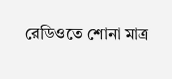রেডিওতে শোনা মাত্র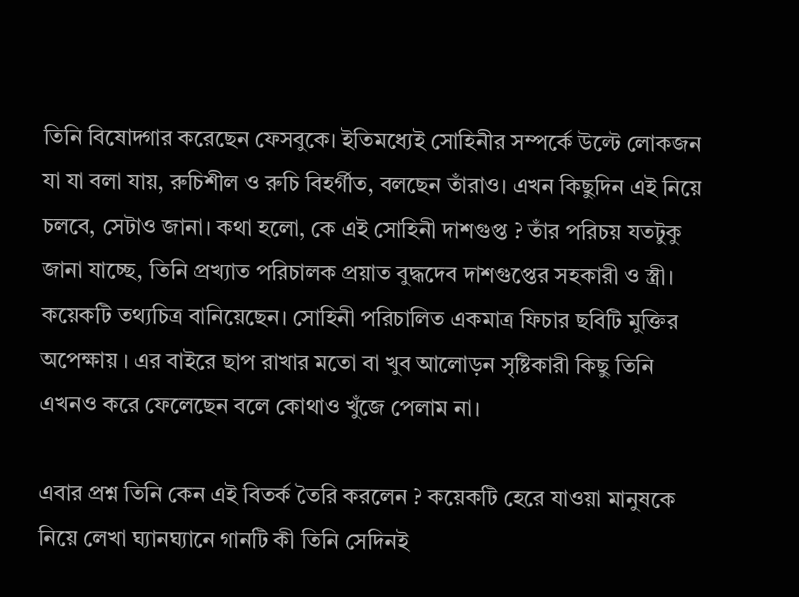তিনি বিষোদ্গার করেছেন ফেসবুকে। ইতিমধ্যেই সোহিনীর সম্পর্কে উল্টে লোকজন যা যা বলা যায়, রুচিশীল ও রুচি বিহর্গীত, বলছেন তাঁরাও। এখন কিছুদিন এই নিয়ে চলবে, সেটাও জানা। কথা হলো, কে এই সোহিনী দাশগুপ্ত ? তাঁর পরিচয় যতটুকু জানা যাচ্ছে, তিনি প্রখ্যাত পরিচালক প্রয়াত বুদ্ধদেব দাশগুপ্তের সহকারী ও স্ত্রী। কয়েকটি তথ্যচিত্র বানিয়েছেন। সোহিনী পরিচালিত একমাত্র ফিচার ছবিটি মুক্তির অপেক্ষায় । এর বাইরে ছাপ রাখার মতো বা খুব আলোড়ন সৃষ্টিকারী কিছু তিনি এখনও করে ফেলেছেন বলে কোথাও খুঁজে পেলাম না।

এবার প্রশ্ন তিনি কেন এই বিতর্ক তৈরি করলেন ? কয়েকটি হেরে যাওয়া মানুষকে নিয়ে লেখা ঘ্যানঘ্যানে গানটি কী তিনি সেদিনই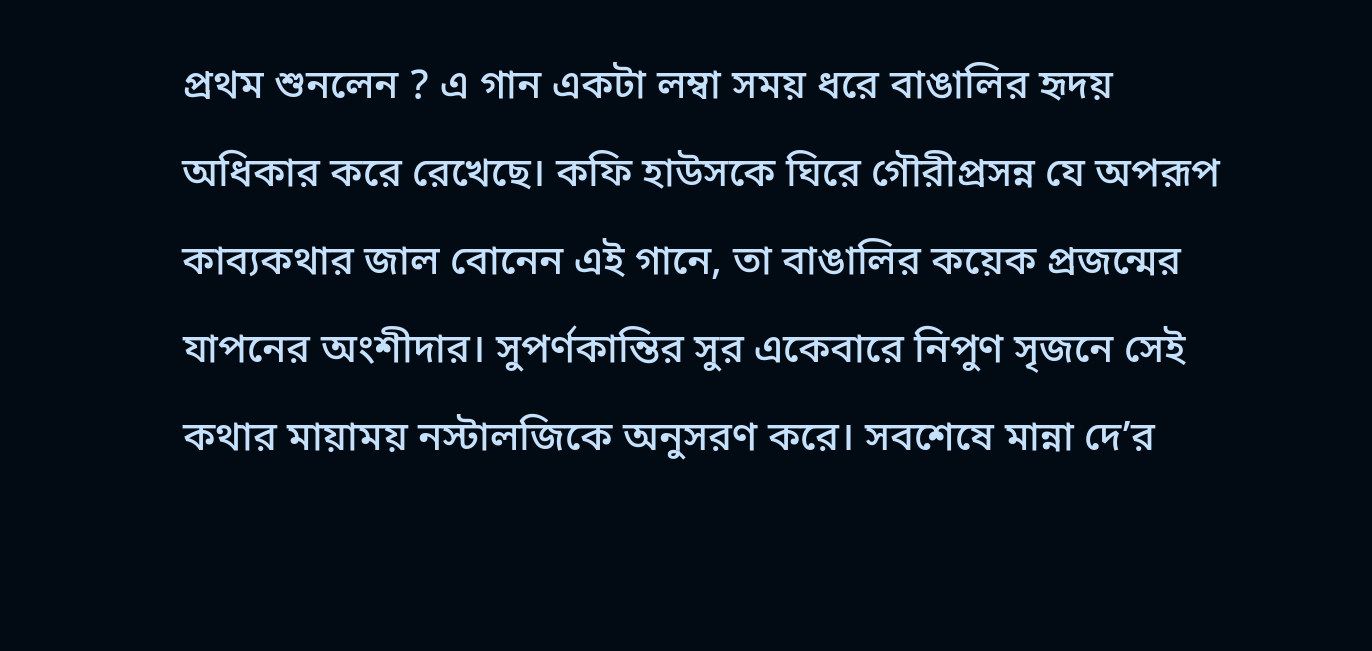প্রথম শুনলেন ? এ গান একটা লম্বা সময় ধরে বাঙালির হৃদয় অধিকার করে রেখেছে। কফি হাউসকে ঘিরে গৌরীপ্রসন্ন যে অপরূপ কাব্যকথার জাল বোনেন এই গানে, তা বাঙালির কয়েক প্রজন্মের যাপনের অংশীদার। সুপর্ণকান্তির সুর একেবারে নিপুণ সৃজনে সেই কথার মায়াময় নস্টালজিকে অনুসরণ করে। সবশেষে মান্না দে’র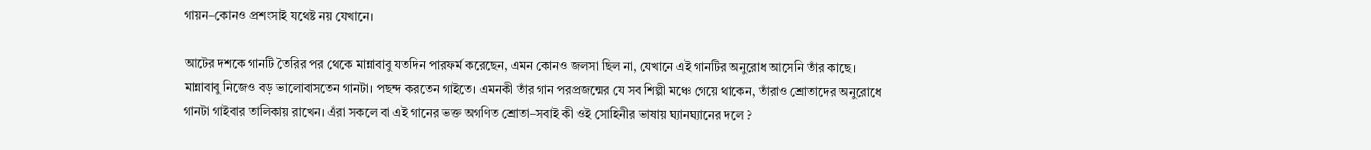গায়ন–কোনও প্রশংসাই যথেষ্ট নয় যেখানে।

আটের দশকে গানটি তৈরির পর থেকে মান্নাবাবু যতদিন পারফর্ম করেছেন, এমন কোনও জলসা ছিল না, যেখানে এই গানটির অনুরোধ আসেনি তাঁর কাছে। মান্নাবাবু নিজেও বড় ভালোবাসতেন গানটা। পছন্দ করতেন গাইতে। এমনকী তাঁর গান পরপ্রজন্মের যে সব শিল্পী মঞ্চে গেয়ে থাকেন, তাঁরাও শ্রোতাদের অনুরোধে গানটা গাইবার তালিকায় রাখেন। এঁরা সকলে বা এই গানের ভক্ত অগণিত শ্রোতা–সবাই কী ওই সোহিনীর ভাষায় ঘ্যানঘ্যানের দলে ?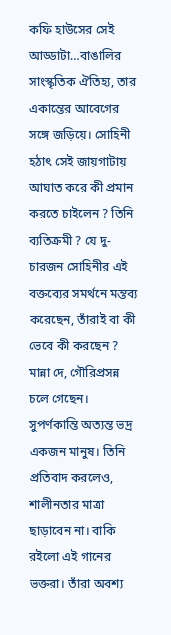কফি হাউসের সেই আড্ডাটা…বাঙালির সাংস্কৃতিক ঐতিহ্য, তার একান্তের আবেগের সঙ্গে জড়িয়ে। সোহিনী হঠাৎ সেই জায়গাটায় আঘাত করে কী প্রমান করতে চাইলেন ? তিনি ব্যতিক্রমী ? যে দু-চারজন সোহিনীর এই বক্তব্যের সমর্থনে মন্তব্য করেছেন, তাঁরাই বা কী ভেবে কী করছেন ? মান্না দে, গৌরিপ্রসন্ন চলে গেছেন। সুপর্ণকান্তি অত্যন্ত ভদ্র একজন মানুষ। তিনি প্রতিবাদ করলেও, শালীনতার মাত্রা ছাড়াবেন না। বাকি রইলো এই গানের ভক্তরা। তাঁরা অবশ্য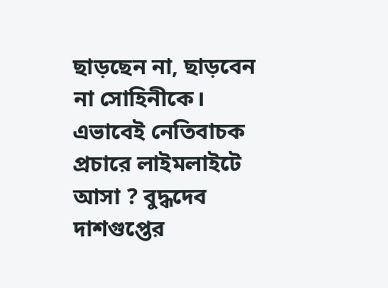ছাড়ছেন না, ছাড়বেন না সোহিনীকে। এভাবেই নেতিবাচক প্রচারে লাইমলাইটে আসা ? বুদ্ধদেব দাশগুপ্তের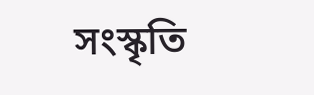সংস্কৃতি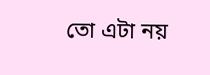তো এটা নয়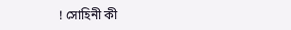! সোহিনী কী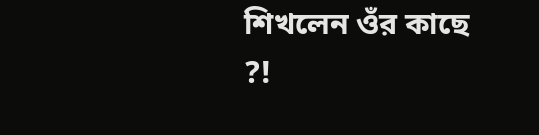শিখলেন ওঁর কাছে ?!